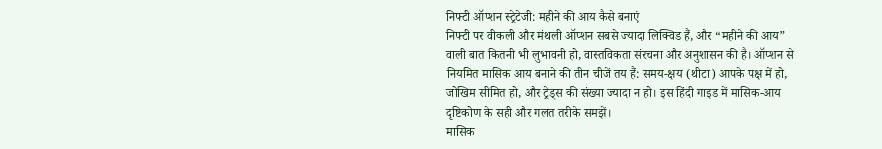निफ्टी ऑप्शन स्ट्रेटेजी: महीने की आय कैसे बनाएं
निफ्टी पर वीकली और मंथली ऑप्शन सबसे ज्यादा लिक्विड हैं, और “महीने की आय” वाली बात कितनी भी लुभावनी हो, वास्तविकता संरचना और अनुशासन की है। ऑप्शन से नियमित मासिक आय बनाने की तीन चीजें तय हैं: समय-क्षय (थीटा) आपके पक्ष में हो, जोखिम सीमित हो, और ट्रेड्स की संख्या ज्यादा न हो। इस हिंदी गाइड में मासिक-आय दृष्टिकोण के सही और गलत तरीके समझें।
मासिक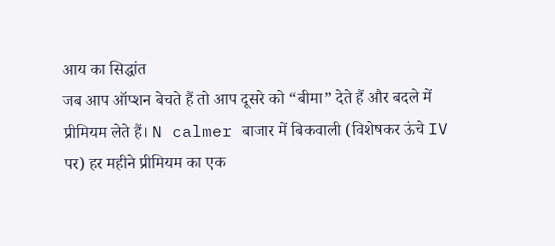आय का सिद्धांत
जब आप ऑप्शन बेचते हैं तो आप दूसरे को “बीमा” देते हैं और बदले में प्रीमियम लेते हैं। N calmer बाजार में बिकवाली (विशेषकर ऊंचे IV पर) हर महीने प्रीमियम का एक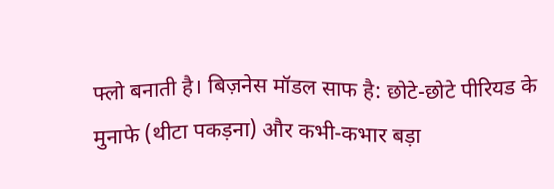फ्लो बनाती है। बिज़नेस मॉडल साफ है: छोटे-छोटे पीरियड के मुनाफे (थीटा पकड़ना) और कभी-कभार बड़ा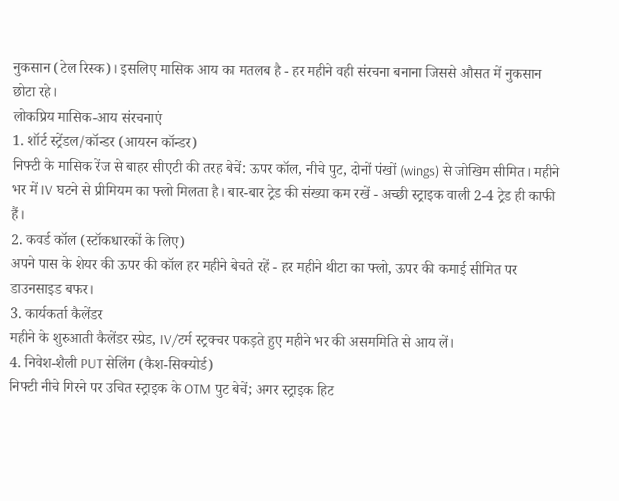नुकसान (टेल रिस्क)। इसलिए मासिक आय का मतलब है - हर महीने वही संरचना बनाना जिससे औसत में नुकसान छोटा रहे।
लोकप्रिय मासिक-आय संरचनाएं
1. शॉर्ट स्ट्रेंडल/कॉन्डर (आयरन कॉन्डर)
निफ्टी के मासिक रेंज से बाहर सीएटी की तरह बेचें: ऊपर कॉल, नीचे पुट, दोनों पंखों (wings) से जोखिम सीमित। महीने भर में IV घटने से प्रीमियम का फ्लो मिलता है। बार-बार ट्रेड की संख्या कम रखें - अच्छी स्ट्राइक वाली 2-4 ट्रेड ही काफी हैं।
2. कवर्ड कॉल (स्टॉकधारकों के लिए)
अपने पास के शेयर की ऊपर की कॉल हर महीने बेचते रहें - हर महीने थीटा का फ्लो, ऊपर की कमाई सीमित पर डाउनसाइड बफर।
3. कार्यकर्ता कैलेंडर
महीने के शुरुआती कैलेंडर स्प्रेड, IV/टर्म स्ट्रक्चर पकड़ते हुए महीने भर की असममिति से आय लें।
4. निवेश-शैली PUT सेलिंग (कैश-सिक्योर्ड)
निफ्टी नीचे गिरने पर उचित स्ट्राइक के OTM पुट बेचें; अगर स्ट्राइक हिट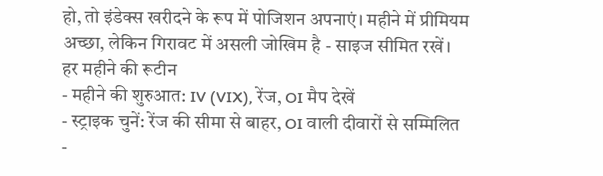हो, तो इंडेक्स खरीदने के रूप में पोजिशन अपनाएं। महीने में प्रीमियम अच्छा, लेकिन गिरावट में असली जोखिम है - साइज सीमित रखें।
हर महीने की रूटीन
- महीने की शुरुआत: IV (VIX), रेंज, OI मैप देखें
- स्ट्राइक चुनें: रेंज की सीमा से बाहर, OI वाली दीवारों से सम्मिलित
-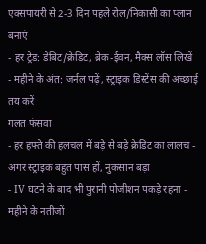एक्सपायरी से 2-3 दिन पहले रोल/निकासी का प्लान बनाएं
- हर ट्रेड: डेबिट/क्रेडिट, ब्रेक-ईवन, मैक्स लॉस लिखें
- महीने के अंत: जर्नल पढ़ें, स्ट्राइक डिस्टेंस की अच्छाई तय करें
गलत फंसवा
- हर हफ्ते की हलचल में बड़े से बड़े क्रेडिट का लालच - अगर स्ट्राइक बहुत पास हों, नुकसान बड़ा
- IV घटने के बाद भी पुरानी पोजीशन पकड़े रहना - महीने के नतीजों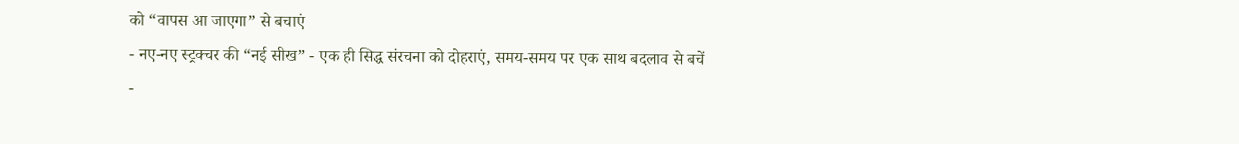को “वापस आ जाएगा” से बचाएं
- नए-नए स्ट्रक्चर की “नई सीख” - एक ही सिद्ध संरचना को दोहराएं, समय-समय पर एक साथ बदलाव से बचें
-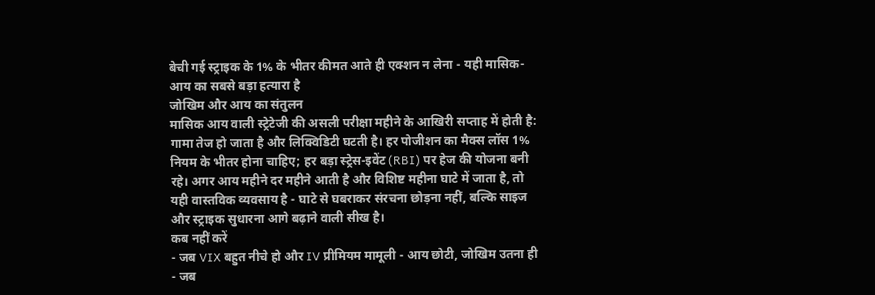बेची गई स्ट्राइक के 1% के भीतर कीमत आते ही एक्शन न लेना - यही मासिक-आय का सबसे बड़ा हत्यारा है
जोखिम और आय का संतुलन
मासिक आय वाली स्ट्रेटेजी की असली परीक्षा महीने के आखिरी सप्ताह में होती है: गामा तेज हो जाता है और लिक्विडिटी घटती है। हर पोजीशन का मैक्स लॉस 1% नियम के भीतर होना चाहिए; हर बड़ा स्ट्रेस-इवेंट (RBI) पर हेज की योजना बनी रहे। अगर आय महीने दर महीने आती है और विशिष्ट महीना घाटे में जाता है, तो यही वास्तविक व्यवसाय है - घाटे से घबराकर संरचना छोड़ना नहीं, बल्कि साइज और स्ट्राइक सुधारना आगे बढ़ाने वाली सीख है।
कब नहीं करें
- जब VIX बहुत नीचे हो और IV प्रीमियम मामूली - आय छोटी, जोखिम उतना ही
- जब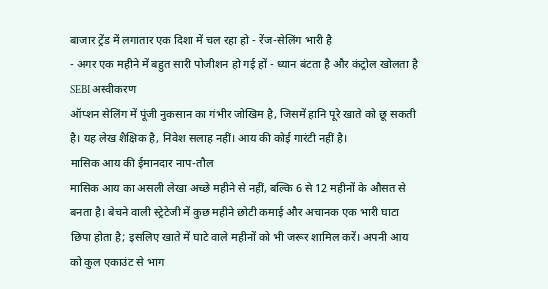बाजार ट्रेंड में लगातार एक दिशा में चल रहा हो - रेंज-सेलिंग भारी है
- अगर एक महीने में बहुत सारी पोजीशन हो गई हों - ध्यान बंटता है और कंट्रोल खोलता है
SEBI अस्वीकरण
ऑप्शन सेलिंग में पूंजी नुकसान का गंभीर जोखिम है, जिसमें हानि पूरे खाते को छू सकती है। यह लेख शैक्षिक है, निवेश सलाह नहीं। आय की कोई गारंटी नहीं है।
मासिक आय की ईमानदार नाप-तौल
मासिक आय का असली लेखा अच्छे महीने से नहीं, बल्कि 6 से 12 महीनों के औसत से बनता है। बेचने वाली स्ट्रेटेजी में कुछ महीने छोटी कमाई और अचानक एक भारी घाटा छिपा होता है; इसलिए खाते में घाटे वाले महीनों को भी जरूर शामिल करें। अपनी आय को कुल एकाउंट से भाग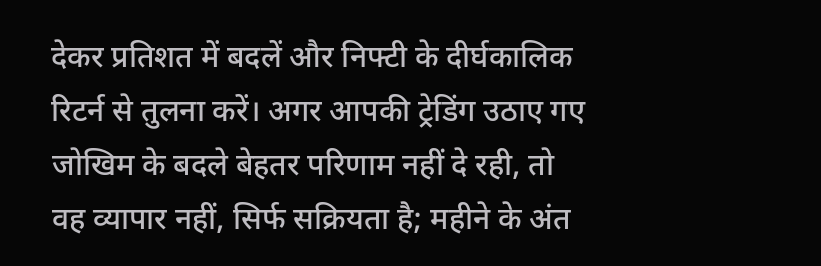देकर प्रतिशत में बदलें और निफ्टी के दीर्घकालिक रिटर्न से तुलना करें। अगर आपकी ट्रेडिंग उठाए गए जोखिम के बदले बेहतर परिणाम नहीं दे रही, तो वह व्यापार नहीं, सिर्फ सक्रियता है; महीने के अंत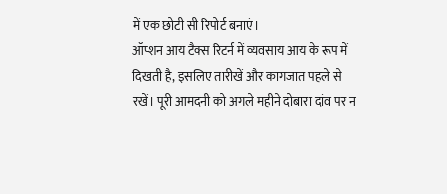में एक छोटी सी रिपोर्ट बनाएं।
ऑप्शन आय टैक्स रिटर्न में व्यवसाय आय के रूप में दिखती है, इसलिए तारीखें और कागजात पहले से रखें। पूरी आमदनी को अगले महीने दोबारा दांव पर न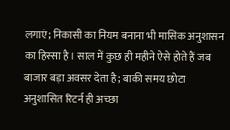लगाएं; निकासी का नियम बनाना भी मासिक अनुशासन का हिस्सा है। साल में कुछ ही महीने ऐसे होते हैं जब बाजार बड़ा अवसर देता है; बाकी समय छोटा अनुशासित रिटर्न ही अच्छा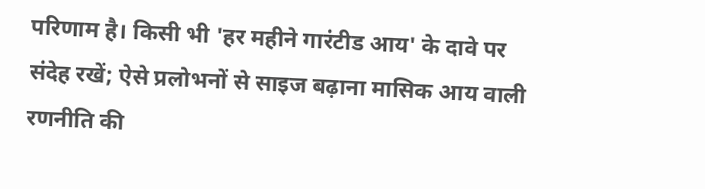परिणाम है। किसी भी 'हर महीने गारंटीड आय' के दावे पर संदेह रखें; ऐसे प्रलोभनों से साइज बढ़ाना मासिक आय वाली रणनीति की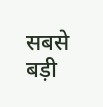सबसे बड़ी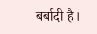बर्बादी है।